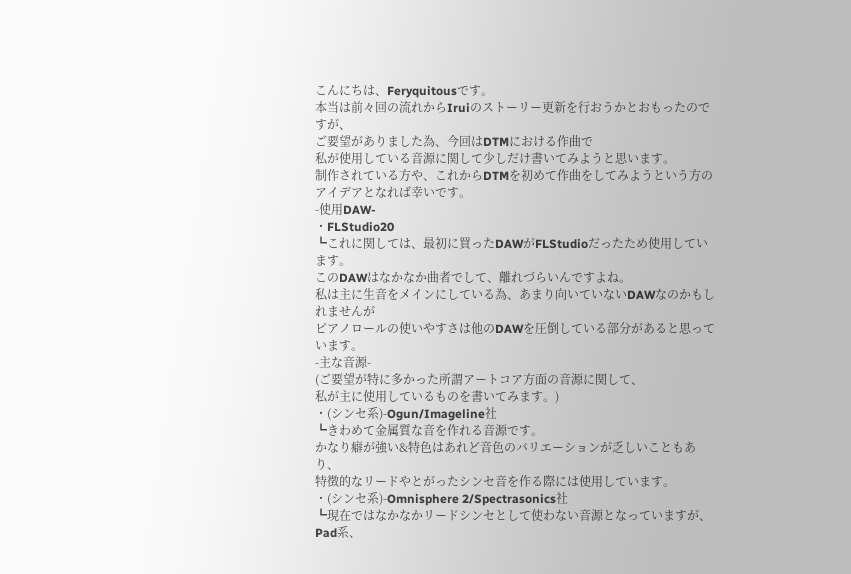こんにちは、Feryquitousです。
本当は前々回の流れからIruiのストーリー更新を行おうかとおもったのですが、
ご要望がありました為、今回はDTMにおける作曲で
私が使用している音源に関して少しだけ書いてみようと思います。
制作されている方や、これからDTMを初めて作曲をしてみようという方のアイデアとなれば幸いです。
-使用DAW-
・FLStudio20
┗これに関しては、最初に買ったDAWがFLStudioだったため使用しています。
このDAWはなかなか曲者でして、離れづらいんですよね。
私は主に生音をメインにしている為、あまり向いていないDAWなのかもしれませんが
ピアノロールの使いやすさは他のDAWを圧倒している部分があると思っています。
-主な音源-
(ご要望が特に多かった所謂アートコア方面の音源に関して、
私が主に使用しているものを書いてみます。)
・(シンセ系)-Ogun/Imageline社
┗きわめて金属質な音を作れる音源です。
かなり癖が強い&特色はあれど音色のバリエーションが乏しいこともあり、
特徴的なリードやとがったシンセ音を作る際には使用しています。
・(シンセ系)-Omnisphere 2/Spectrasonics社
┗現在ではなかなかリードシンセとして使わない音源となっていますが、
Pad系、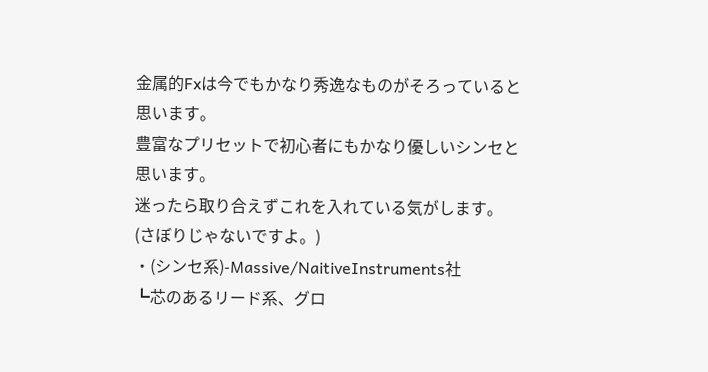金属的Fxは今でもかなり秀逸なものがそろっていると思います。
豊富なプリセットで初心者にもかなり優しいシンセと思います。
迷ったら取り合えずこれを入れている気がします。
(さぼりじゃないですよ。)
・(シンセ系)-Massive/NaitiveInstruments社
┗芯のあるリード系、グロ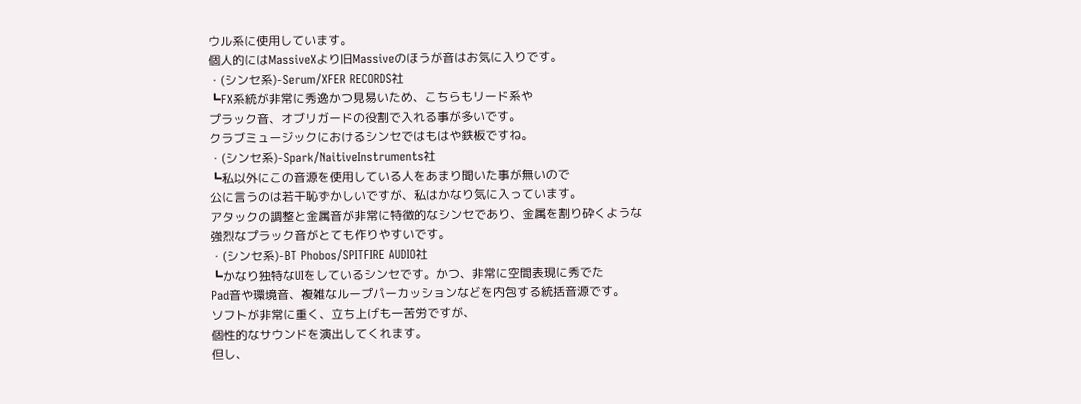ウル系に使用しています。
個人的にはMassiveXより旧Massiveのほうが音はお気に入りです。
・(シンセ系)-Serum/XFER RECORDS社
┗FX系統が非常に秀逸かつ見易いため、こちらもリード系や
プラック音、オブリガードの役割で入れる事が多いです。
クラブミュージックにおけるシンセではもはや鉄板ですね。
・(シンセ系)-Spark/NaitiveInstruments社
┗私以外にこの音源を使用している人をあまり聞いた事が無いので
公に言うのは若干恥ずかしいですが、私はかなり気に入っています。
アタックの調整と金属音が非常に特徴的なシンセであり、金属を割り砕くような
強烈なプラック音がとても作りやすいです。
・(シンセ系)-BT Phobos/SPITFIRE AUDIO社
┗かなり独特なUIをしているシンセです。かつ、非常に空間表現に秀でた
Pad音や環境音、複雑なループパーカッションなどを内包する統括音源です。
ソフトが非常に重く、立ち上げも一苦労ですが、
個性的なサウンドを演出してくれます。
但し、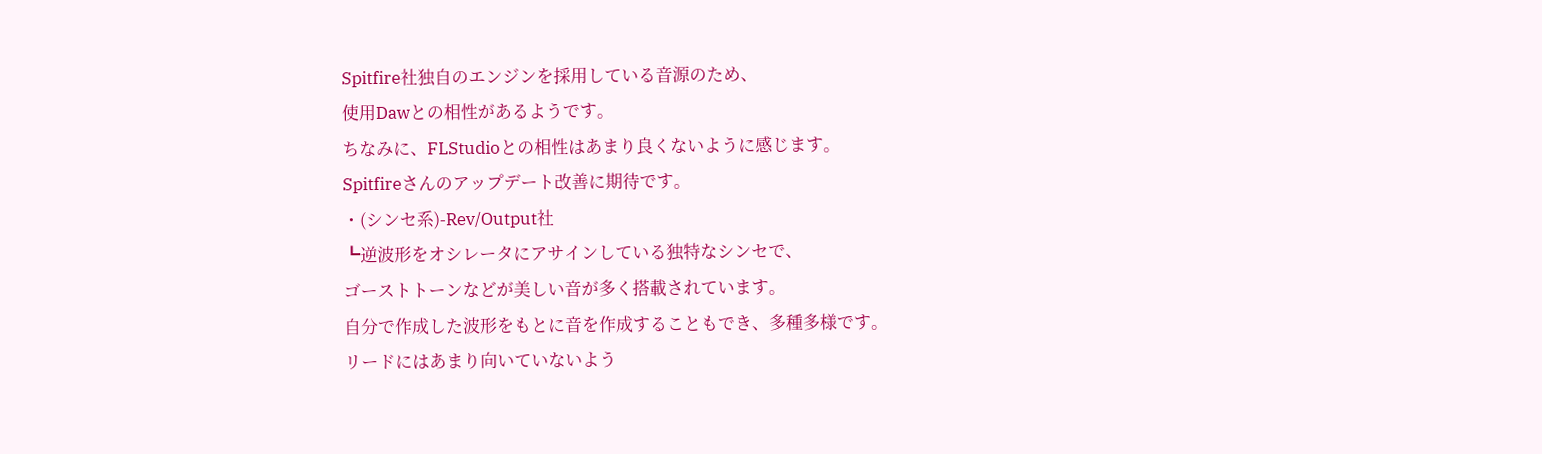Spitfire社独自のエンジンを採用している音源のため、
使用Dawとの相性があるようです。
ちなみに、FLStudioとの相性はあまり良くないように感じます。
Spitfireさんのアップデート改善に期待です。
・(シンセ系)-Rev/Output社
┗逆波形をオシレータにアサインしている独特なシンセで、
ゴーストトーンなどが美しい音が多く搭載されています。
自分で作成した波形をもとに音を作成することもでき、多種多様です。
リードにはあまり向いていないよう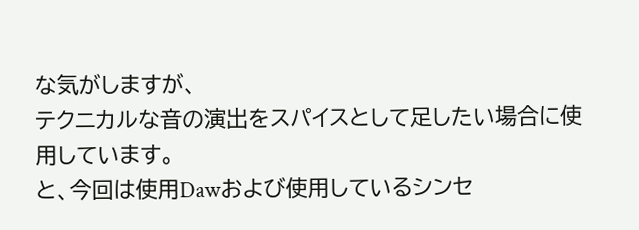な気がしますが、
テクニカルな音の演出をスパイスとして足したい場合に使用しています。
と、今回は使用Dawおよび使用しているシンセ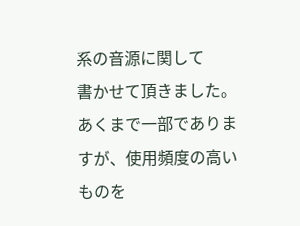系の音源に関して
書かせて頂きました。あくまで一部でありますが、使用頻度の高いものを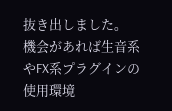抜き出しました。
機会があれば生音系やFX系プラグインの使用環境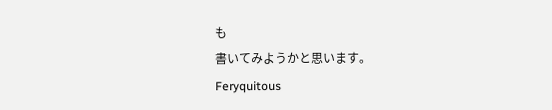も
書いてみようかと思います。
Feryquitous